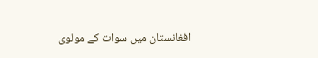افغانستان میں سوات کے مولوی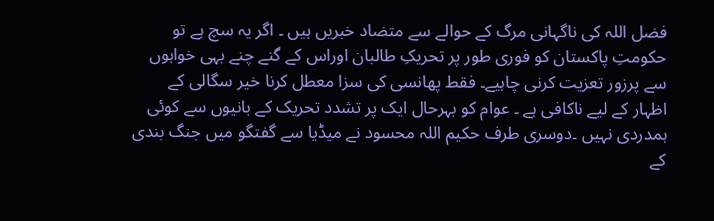فضل اللہ کی ناگہانی مرگ کے حوالے سے متضاد خبریں ہیں ۔ اگر یہ سچ ہے تو حکومتِ پاکستان کو فوری طور پر تحریکِ طالبان اوراس کے گنے چنے بہی خواہوں سے پرزور تعزیت کرنی چاہیے۔ فقط پھانسی کی سزا معطل کرنا خیر سگالی کے اظہار کے لیے ناکافی ہے ۔ عوام کو بہرحال ایک پر تشدد تحریک کے بانیوں سے کوئی ہمدردی نہیں ۔دوسری طرف حکیم اللہ محسود نے میڈیا سے گفتگو میں جنگ بندی کے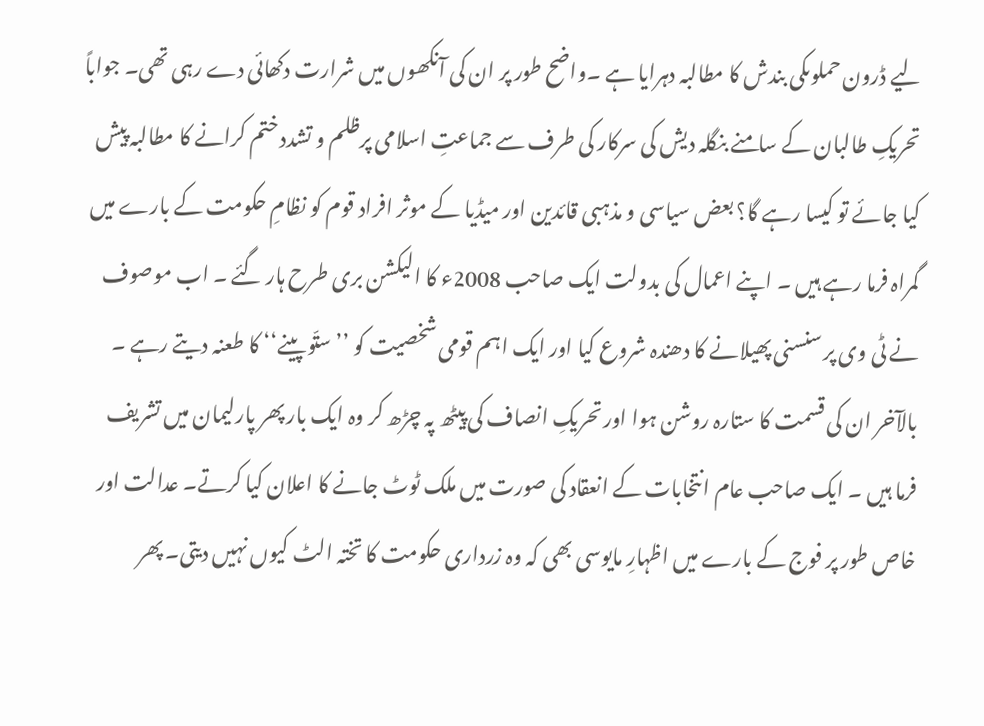لیے ڈرون حملوںکی بندش کا مطالبہ دہرایا ہے ۔واضح طور پر ان کی آنکھوں میں شرارت دکھائی دے رہی تھی۔ جواباً تحریکِ طالبان کے سامنے بنگلہ دیش کی سرکار کی طرف سے جماعتِ اسلامی پرظلم و تشدد ختم کرانے کا مطالبہ پیش کیا جائے تو کیسا رہے گا؟ بعض سیاسی و مذہبی قائدین اور میڈیا کے موثر افراد قوم کو نظامِ حکومت کے بارے میں گمراہ فرما رہے ہیں ۔ اپنے اعمال کی بدولت ایک صاحب 2008ء کا الیکشن بری طرح ہار گئے ۔ اب موصوف نے ٹی وی پر سنسنی پھیلانے کا دھندہ شروع کیا اور ایک اہم قومی شخصیت کو ’’ستّو پینے‘‘ کا طعنہ دیتے رہے ۔ بالآخر ان کی قسمت کا ستارہ روشن ہوا اور تحریکِ انصاف کی پیٹھ پہ چڑھ کر وہ ایک بار پھر پارلیمان میں تشریف فرما ہیں ۔ ایک صاحب عام انتخابات کے انعقاد کی صورت میں ملک ٹوٹ جانے کا اعلان کیا کرتے۔ عدالت اور خاص طور پر فوج کے بارے میں اظہارِ مایوسی بھی کہ وہ زرداری حکومت کا تختہ الٹ کیوں نہیں دیتی۔ پھر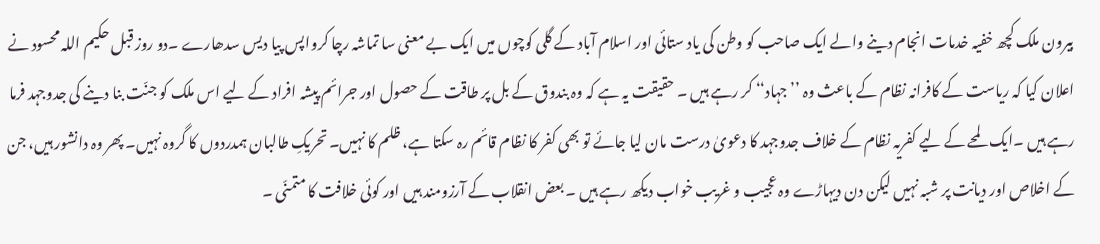بیرون ملک کچھ خفیہ خدمات انجام دینے والے ایک صاحب کو وطن کی یاد ستائی اور اسلام آباد کے گلی کوچوں میں ایک بے معنی سا تماشہ رچا کرواپس پیا دیس سدھارے ۔دو روز قبل حکیم اللہ محسود نے اعلان کیا کہ ریاست کے کافرانہ نظام کے باعث وہ ’’جہاد‘‘ کر رہے ہیں ۔ حقیقت یہ ہے کہ وہ بندوق کے بل پر طاقت کے حصول اور جرائم پیشہ افراد کے لیے اس ملک کو جنّت بنا دینے کی جدوجہد فرما رہے ہیں ۔ایک لمحے کے لیے کفریہ نظام کے خلاف جدوجہد کا دعویٰ درست مان لیا جائے تو بھی کفر کا نظام قائم رہ سکتا ہے، ظلم کا نہیں۔ تحریکِ طالبان ہمدردوں کا گروہ نہیں۔ پھر وہ دانشور ہیں، جن کے اخلاص اور دیانت پر شبہ نہیں لیکن دن دیہاڑے وہ عجیب و غریب خواب دیکھ رہے ہیں ۔ بعض انقلاب کے آرزومند ہیں اور کوئی خلافت کا متمنّی ۔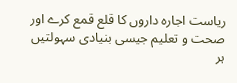ریاست اجارہ داروں کا قلع قمع کرے اور صحت و تعلیم جیسی بنیادی سہولتیں ہر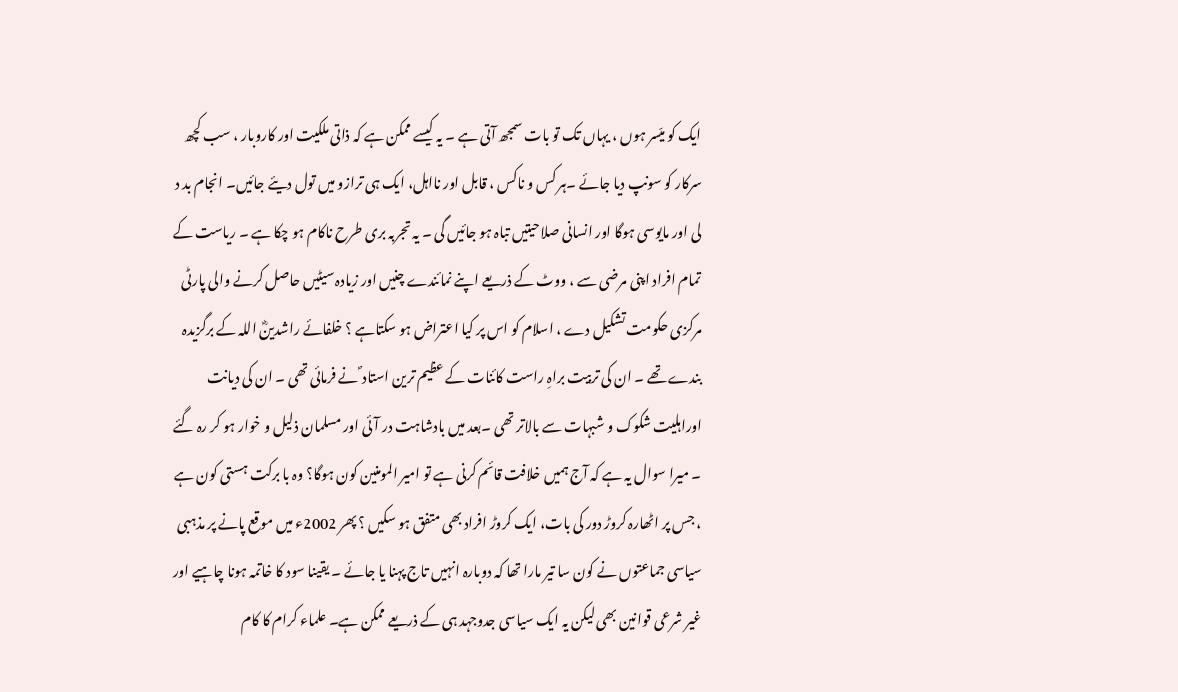ایک کو میّسر ہوں ، یہاں تک تو بات سمجھ آتی ہے ۔ یہ کیسے ممکن ہے کہ ذاتی ملکیت اور کاروبار ، سب کچھ سرکار کو سونپ دیا جائے ۔ہر کس و ناکس ، قابل اور نااہل، ایک ہی ترازو میں تول دیئے جائیں۔ انجام بد د لی اور مایوسی ہوگا اور انسانی صلاحیتیں تباہ ہو جائیں گی ۔ یہ تجربہ بری طرح ناکام ہو چکا ہے ۔ ریاست کے تمام افراد اپنی مرضی سے ، ووٹ کے ذریعے اپنے نمائندے چنیں اور زیادہ سیٹیں حاصل کرنے والی پارٹی مرکزی حکومت تشکیل دے ، اسلام کو اس پر کیا اعتراض ہو سکتاہے ؟ خلفائے راشدینؓ اللہ کے برگزیدہ بندے تھے ۔ ان کی تربیت براہِ راست کائنات کے عظیم ترین استاد ؐ نے فرمائی تھی ۔ ان کی دیانت اوراہلیت شکوک و شبہات سے بالاتر تھی ۔بعد میں بادشاہت در آئی اور مسلمان ذلیل و خوار ہو کر رہ گئے ۔ میرا سوال یہ ہے کہ آج ہمیں خلافت قائم کرنی ہے تو امیر المومنین کون ہوگا؟ وہ با برکت ہستی کون ہے ، جس پر اٹھارہ کروڑ دور کی بات، ایک کروڑ افراد بھی متفق ہو سکیں ؟ پھر 2002ء میں موقع پانے پر مذہبی سیاسی جماعتوں نے کون سا تیر مارا تھا کہ دوبارہ انہیں تاج پہنا یا جائے ۔ یقینا سود کا خاتمہ ہونا چاہیے اور غیر شرعی قوانین بھی لیکن یہ ایک سیاسی جدوجہد ہی کے ذریعے ممکن ہے۔ علماء کرام کا کام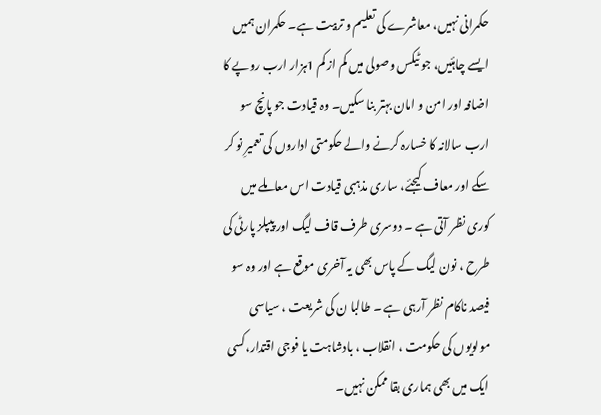حکمرانی نہیں، معاشرے کی تعلیم و تربیت ہے۔ حکمران ہمیں ایسے چاہئیں، جو ٹیکس وصولی میں کم از کم 1ہزار ارب روپے کا اضافہ اور امن و امان بہتر بنا سکیں۔ وہ قیادت جو پانچ سو ارب سالانہ کا خسارہ کرنے والے حکومتی اداروں کی تعمیرِ نو کر سکے اور معاف کیجئے، ساری مذہبی قیادت اس معاملے میں کوری نظر آتی ہے ۔ دوسری طرف قاف لیگ اور پیپلز پارٹی کی طرح ، نون لیگ کے پاس بھی یہ آخری موقع ہے اور وہ سو فیصد ناکام نظر آرہی ہے ۔ طالبا ن کی شریعت ، سیاسی مولویوں کی حکومت ، انقلاب ، بادشاہت یا فوجی اقتدار،کسی ایک میں بھی ہماری بقا ممکن نہیں۔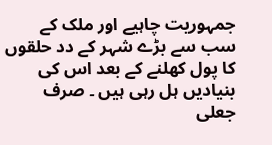جمہوریت چاہیے اور ملک کے سب سے بڑے شہر کے دد حلقوں کا پول کھلنے کے بعد اس کی بنیادیں ہل رہی ہیں ۔ صرف جعلی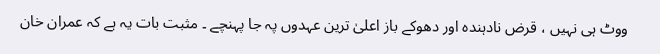ووٹ ہی نہیں ، قرض نادہندہ اور دھوکے باز اعلیٰ ترین عہدوں پہ جا پہنچے ۔ مثبت بات یہ ہے کہ عمران خان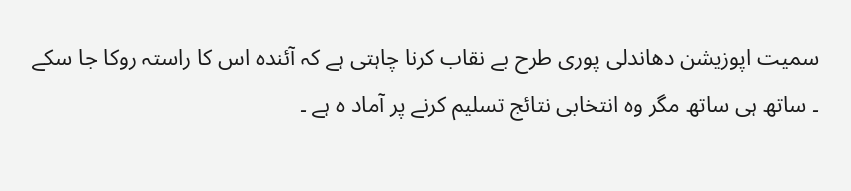سمیت اپوزیشن دھاندلی پوری طرح بے نقاب کرنا چاہتی ہے کہ آئندہ اس کا راستہ روکا جا سکے ۔ ساتھ ہی ساتھ مگر وہ انتخابی نتائج تسلیم کرنے پر آماد ہ ہے ۔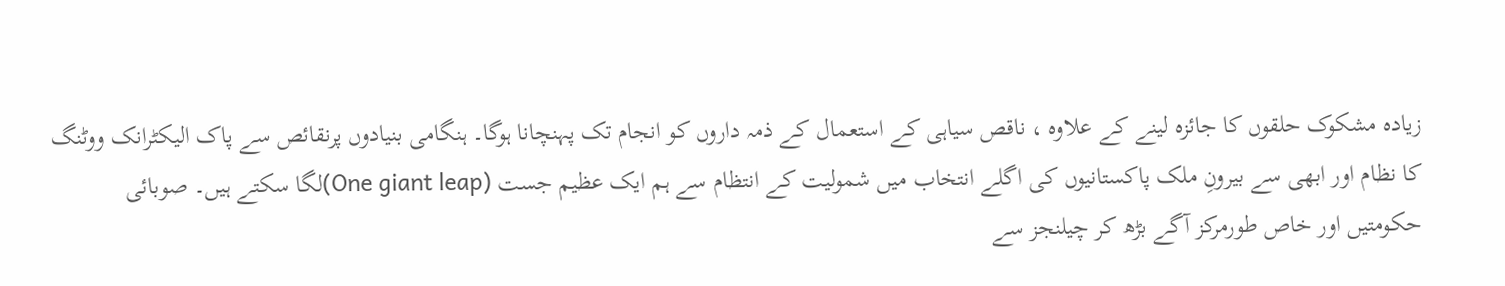زیادہ مشکوک حلقوں کا جائزہ لینے کے علاوہ ، ناقص سیاہی کے استعمال کے ذمہ داروں کو انجام تک پہنچانا ہوگا۔ ہنگامی بنیادوں پرنقائص سے پاک الیکٹرانک ووٹنگ کا نظام اور ابھی سے بیرونِ ملک پاکستانیوں کی اگلے انتخاب میں شمولیت کے انتظام سے ہم ایک عظیم جست (One giant leap)لگا سکتے ہیں۔ صوبائی حکومتیں اور خاص طورمرکز آگے بڑھ کر چیلنجز سے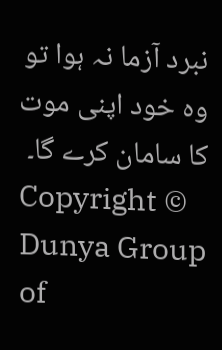نبرد آزما نہ ہوا تو وہ خود اپنی موت کا سامان کرے گا۔
Copyright © Dunya Group of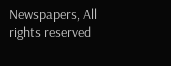Newspapers, All rights reserved